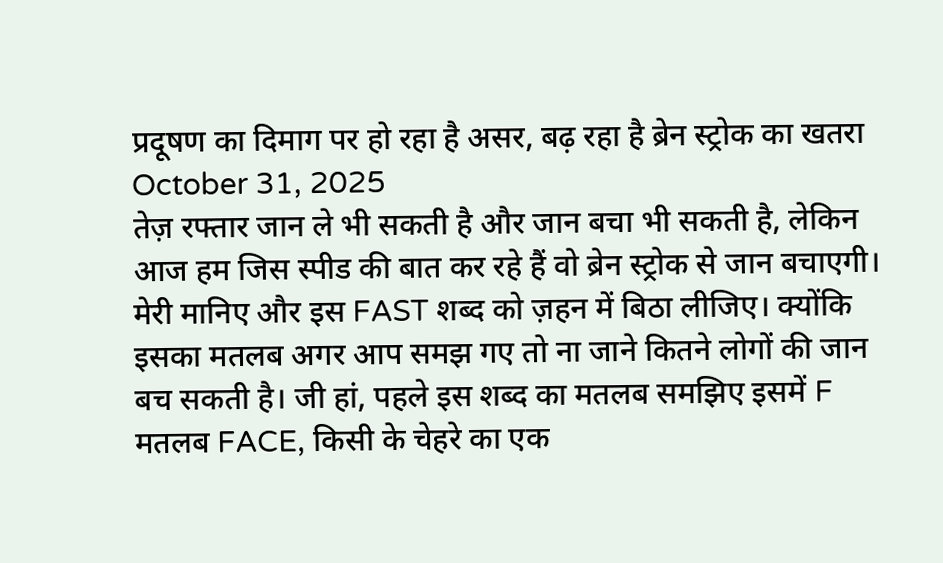प्रदूषण का दिमाग पर हो रहा है असर, बढ़ रहा है ब्रेन स्ट्रोक का खतरा
October 31, 2025
तेज़ रफ्तार जान ले भी सकती है और जान बचा भी सकती है, लेकिन आज हम जिस स्पीड की बात कर रहे हैं वो ब्रेन स्ट्रोक से जान बचाएगी। मेरी मानिए और इस FAST शब्द को ज़हन में बिठा लीजिए। क्योंकि इसका मतलब अगर आप समझ गए तो ना जाने कितने लोगों की जान बच सकती है। जी हां, पहले इस शब्द का मतलब समझिए इसमें F मतलब FACE, किसी के चेहरे का एक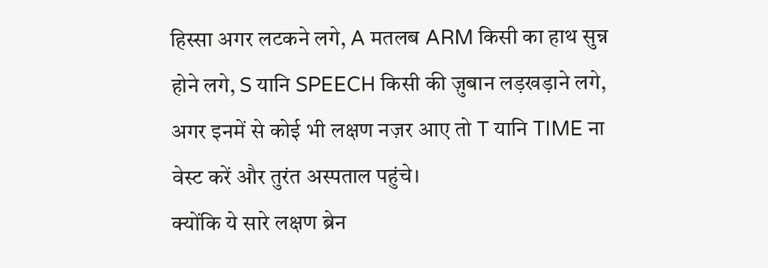हिस्सा अगर लटकने लगे, A मतलब ARM किसी का हाथ सुन्न होने लगे, S यानि SPEECH किसी की ज़ुबान लड़खड़ाने लगे, अगर इनमें से कोई भी लक्षण नज़र आए तो T यानि TIME ना वेस्ट करें और तुरंत अस्पताल पहुंचे।
क्योंकि ये सारे लक्षण ब्रेन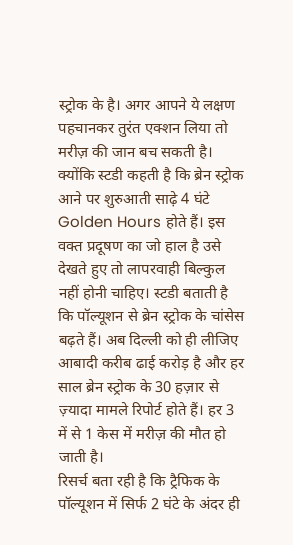स्ट्रोक के है। अगर आपने ये लक्षण पहचानकर तुरंत एक्शन लिया तो मरीज़ की जान बच सकती है। क्योंकि स्टडी कहती है कि ब्रेन स्ट्रोक आने पर शुरुआती साढ़े 4 घंटे Golden Hours होते हैं। इस वक्त प्रदूषण का जो हाल है उसे देखते हुए तो लापरवाही बिल्कुल नहीं होनी चाहिए। स्टडी बताती है कि पॉल्यूशन से ब्रेन स्ट्रोक के चांसेस बढ़ते हैं। अब दिल्ली को ही लीजिए आबादी करीब ढाई करोड़ है और हर साल ब्रेन स्ट्रोक के 30 हज़ार से ज़्यादा मामले रिपोर्ट होते हैं। हर 3 में से 1 केस में मरीज़ की मौत हो जाती है।
रिसर्च बता रही है कि ट्रैफिक के पॉल्यूशन में सिर्फ 2 घंटे के अंदर ही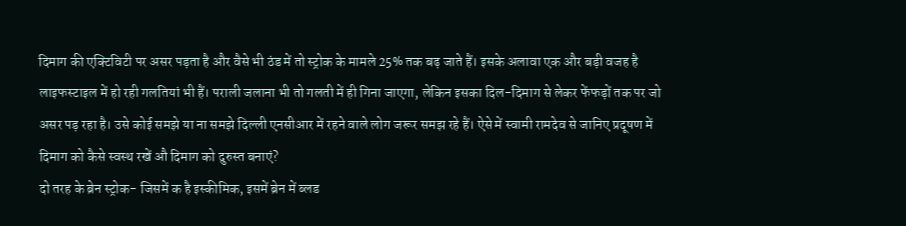दिमाग की एक्टिविटी पर असर पड़ता है और वैसे भी ठंड में तो स्ट्रोक के मामले 25% तक बढ़ जाते हैं। इसके अलावा एक और बड़ी वजह है लाइफस्टाइल में हो रही गलतियां भी हैं। पराली जलाना भी तो गलती में ही गिना जाएगा, लेकिन इसका दिल-दिमाग से लेकर फेंफड़ों तक पर जो असर पड़ रहा है। उसे कोई समझे या ना समझे दिल्ली एनसीआर में रहने वाले लोग जरूर समझ रहे हैं। ऐसे में स्वामी रामदेव से जानिए प्रदूषण में दिमाग को कैसे स्वस्थ रखें औ दिमाग को दुरुस्त बनाएं?
दो तरह के ब्रेन स्ट्रोक- जिसमें क है इस्कीमिक, इसमें ब्रेन में ब्लड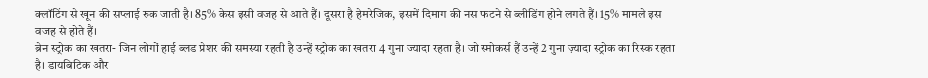क्लॉटिंग से खून की सप्लाई रुक जाती है। 85% केस इसी वजह से आते हैं। दूसरा है हेमरेजिक, इसमें दिमाग की नस फटने से ब्लीडिंग होने लगते हैं। 15% मामले इस वजह से होते हैं।
ब्रेन स्ट्रोक का खतरा- जिन लोगों हाई ब्लड प्रेशर की समस्या रहती है उन्हें स्ट्रोक का खतरा 4 गुना ज्यादा रहता है। जो स्मोकर्स हैं उन्हें 2 गुना ज़्यादा स्ट्रोक का रिस्क रहता है। डायबिटिक और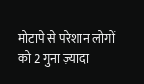मोटापे से परेशान लोगों को 2 गुना ज़्यादा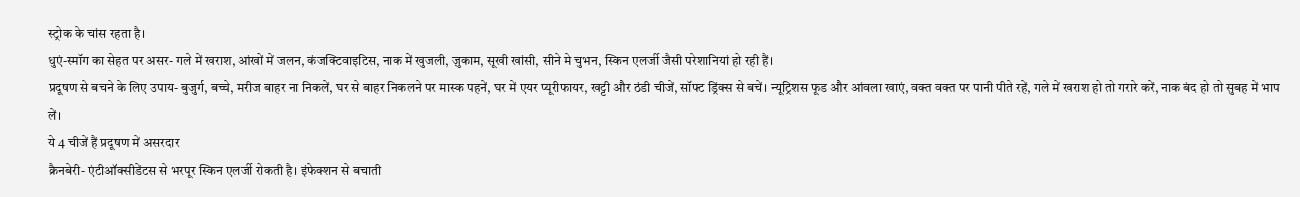स्ट्रोक के चांस रहता है।
धुएं-स्मॉग का सेहत पर असर- गले में खराश, आंखों में जलन, कंजक्टिवाइटिस, नाक में खुजली, ज़ुकाम, सूखी खांसी, सीने मे चुभन, स्किन एलर्जी जैसी परेशानियां हो रही हैं।
प्रदूषण से बचने के लिए उपाय- बुजुर्ग, बच्चे, मरीज बाहर ना निकलें, घर से बाहर निकलने पर मास्क पहनें, घर में एयर प्यूरीफायर, खट्टी और ठंडी चीजें, सॉफ्ट ड्रिंक्स से बचें। न्यूट्रिशस फूड और आंवला खाएं, वक्त वक्त पर पानी पीते रहें, गले में खराश हो तो गरारे करें, नाक बंद हो तो सुबह में भाप लें।
ये 4 चीजें हैं प्रदूषण में असरदार
क्रैनबेरी- एंटीऑक्सीडेंटस से भरपूर स्किन एलर्जी रोकती है। इंफेक्शन से बचाती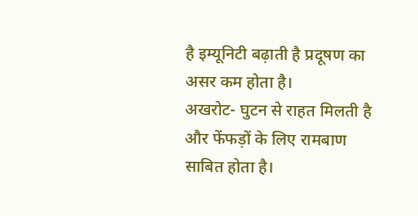है इम्यूनिटी बढ़ाती है प्रदूषण का असर कम होता है।
अखरोट- घुटन से राहत मिलती है और फेंफड़ों के लिए रामबाण साबित होता है।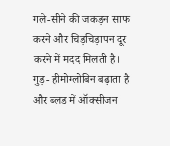गले-सीने की जकड़न साफ करने और चिड़चिड़ापन दूर करने में मदद मिलती है।
गुड़- हीमोग्लोबिन बढ़ाता है और ब्लड में ऑक्सीजन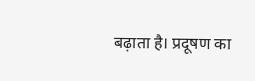बढ़ाता है। प्रदूषण का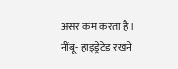असर कम करता है।
नींबू- हाइड्रेटेड रखने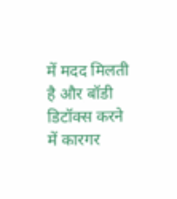में मदद मिलती है और बॉडी डिटॉक्स करने में कारगर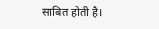साबित होती है।